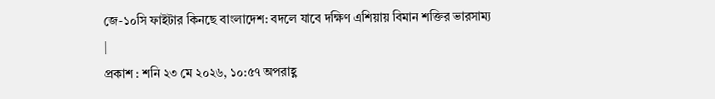জে-১০সি ফাইটার কিনছে বাংলাদেশ: বদলে যাবে দক্ষিণ এশিয়ায় বিমান শক্তির ভারসাম্য
|
প্রকাশ : শনি ২৩ মে ২০২৬, ১০:৫৭ অপরাহ্ণ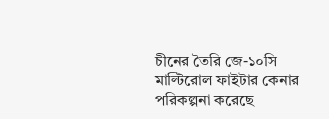চীনের তৈরি জে-১০সি মাল্টিরোল ফাইটার কেনার পরিকল্পনা করেছে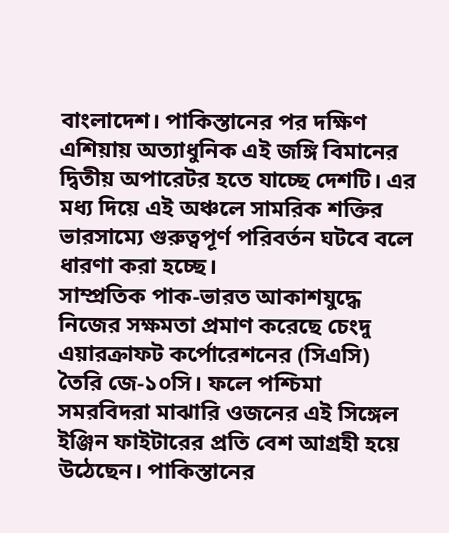বাংলাদেশ। পাকিস্তানের পর দক্ষিণ এশিয়ায় অত্যাধুনিক এই জঙ্গি বিমানের দ্বিতীয় অপারেটর হতে যাচ্ছে দেশটি। এর মধ্য দিয়ে এই অঞ্চলে সামরিক শক্তির ভারসাম্যে গুরুত্বপূর্ণ পরিবর্তন ঘটবে বলে ধারণা করা হচ্ছে।
সাম্প্রতিক পাক-ভারত আকাশযুদ্ধে নিজের সক্ষমতা প্রমাণ করেছে চেংদু এয়ারক্রাফট কর্পোরেশনের (সিএসি) তৈরি জে-১০সি। ফলে পশ্চিমা সমরবিদরা মাঝারি ওজনের এই সিঙ্গেল ইঞ্জিন ফাইটারের প্রতি বেশ আগ্রহী হয়ে উঠেছেন। পাকিস্তানের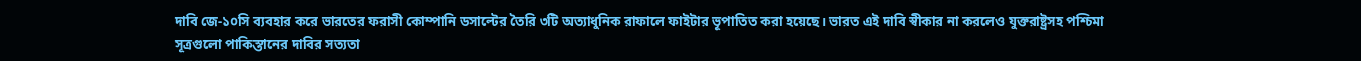দাবি জে-১০সি ব্যবহার করে ভারতের ফরাসী কোম্পানি ডসাল্টের তৈরি ৩টি অত্যাধুনিক রাফালে ফাইটার ভূপাতিত করা হয়েছে। ভারত এই দাবি স্বীকার না করলেও যুক্তরাষ্ট্রসহ পশ্চিমা সূত্রগুলো পাকিস্তানের দাবির সত্যতা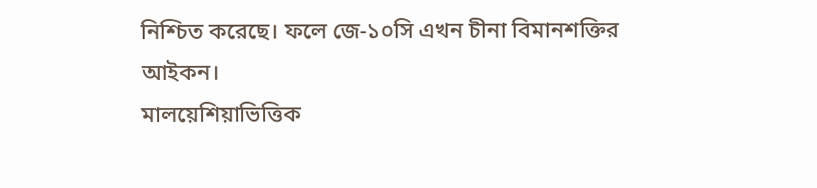নিশ্চিত করেছে। ফলে জে-১০সি এখন চীনা বিমানশক্তির আইকন।
মালয়েশিয়াভিত্তিক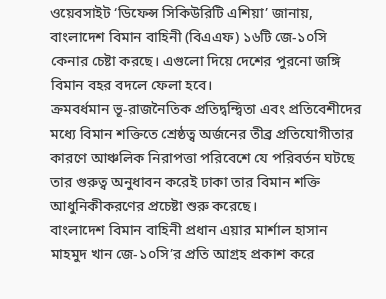ওয়েবসাইট ‘ডিফেন্স সিকিউরিটি এশিয়া’ জানায়, বাংলাদেশ বিমান বাহিনী (বিএএফ) ১৬টি জে-১০সি কেনার চেষ্টা করছে। এগুলো দিয়ে দেশের পুরনো জঙ্গি বিমান বহর বদলে ফেলা হবে।
ক্রমবর্ধমান ভূ-রাজনৈতিক প্রতিদ্বন্দ্বিতা এবং প্রতিবেশীদের মধ্যে বিমান শক্তিতে শ্রেষ্ঠত্ব অর্জনের তীব্র প্রতিযোগীতার কারণে আঞ্চলিক নিরাপত্তা পরিবেশে যে পরিবর্তন ঘটছে তার গুরুত্ব অনুধাবন করেই ঢাকা তার বিমান শক্তি আধুনিকীকরণের প্রচেষ্টা শুরু করেছে।
বাংলাদেশ বিমান বাহিনী প্রধান এয়ার মার্শাল হাসান মাহমুদ খান জে-১০সি’র প্রতি আগ্রহ প্রকাশ করে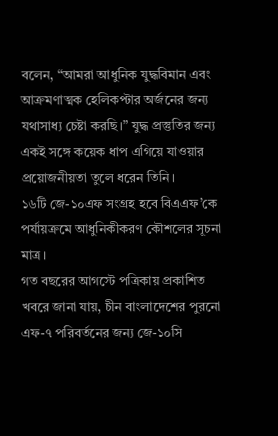বলেন, “আমরা আধুনিক যুদ্ধবিমান এবং আক্রমণাত্মক হেলিকপ্টার অর্জনের জন্য যথাসাধ্য চেষ্টা করছি।” যুদ্ধ প্রস্তুতির জন্য একই সঙ্গে কয়েক ধাপ এগিয়ে যাওয়ার প্রয়োজনীয়তা তুলে ধরেন তিনি।
১৬টি জে-১০এফ সংগ্রহ হবে বিএএফ’কে পর্যায়ক্রমে আধুনিকীকরণ কৌশলের সূচনা মাত্র।
গত বছরের আগস্টে পত্রিকায় প্রকাশিত খবরে জানা যায়, চীন বাংলাদেশের পুরনো এফ-৭ পরিবর্তনের জন্য জে-১০সি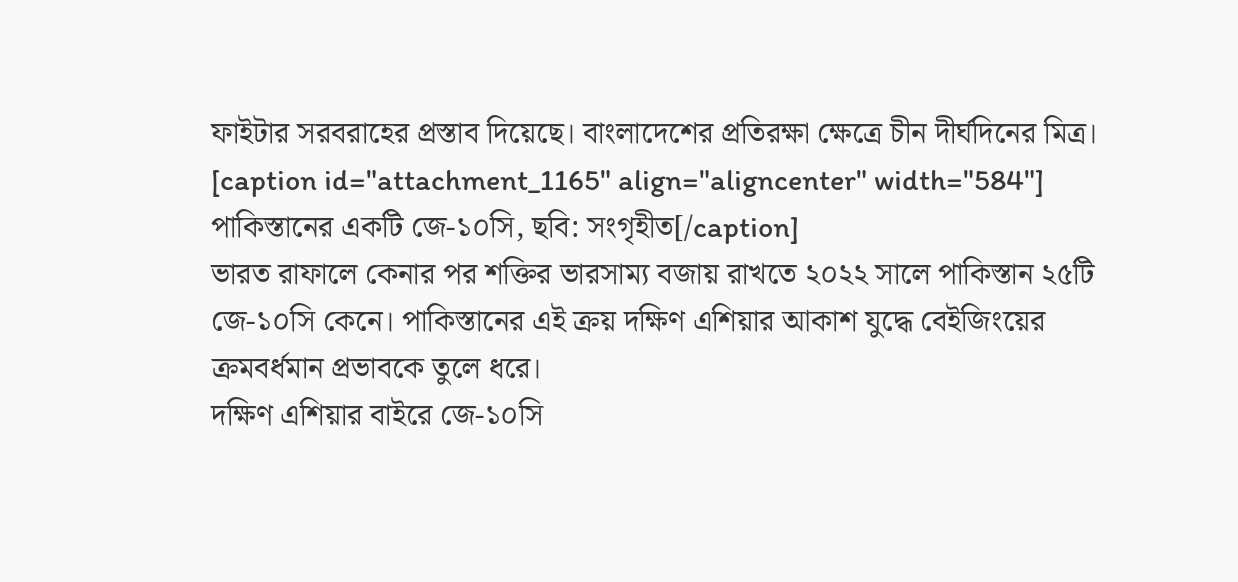ফাইটার সরবরাহের প্রস্তাব দিয়েছে। বাংলাদেশের প্রতিরক্ষা ক্ষেত্রে চীন দীর্ঘদিনের মিত্র।
[caption id="attachment_1165" align="aligncenter" width="584"] পাকিস্তানের একটি জে-১০সি, ছবি: সংগৃহীত[/caption]
ভারত রাফালে কেনার পর শক্তির ভারসাম্য বজায় রাখতে ২০২২ সালে পাকিস্তান ২৫টি জে-১০সি কেনে। পাকিস্তানের এই ক্রয় দক্ষিণ এশিয়ার আকাশ যুদ্ধে বেইজিংয়ের ক্রমবর্ধমান প্রভাবকে তুলে ধরে।
দক্ষিণ এশিয়ার বাইরে জে-১০সি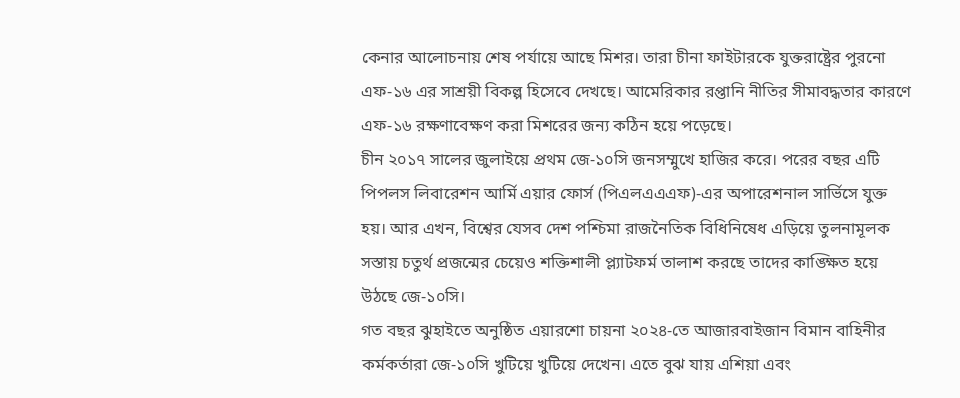কেনার আলোচনায় শেষ পর্যায়ে আছে মিশর। তারা চীনা ফাইটারকে যুক্তরাষ্ট্রের পুরনো এফ-১৬ এর সাশ্রয়ী বিকল্প হিসেবে দেখছে। আমেরিকার রপ্তানি নীতির সীমাবদ্ধতার কারণে এফ-১৬ রক্ষণাবেক্ষণ করা মিশরের জন্য কঠিন হয়ে পড়েছে।
চীন ২০১৭ সালের জুলাইয়ে প্রথম জে-১০সি জনসম্মুখে হাজির করে। পরের বছর এটি পিপলস লিবারেশন আর্মি এয়ার ফোর্স (পিএলএএএফ)-এর অপারেশনাল সার্ভিসে যুক্ত হয়। আর এখন, বিশ্বের যেসব দেশ পশ্চিমা রাজনৈতিক বিধিনিষেধ এড়িয়ে তুলনামূলক সস্তায় চতুর্থ প্রজন্মের চেয়েও শক্তিশালী প্ল্যাটফর্ম তালাশ করছে তাদের কাঙ্ক্ষিত হয়ে উঠছে জে-১০সি।
গত বছর ঝুহাইতে অনুষ্ঠিত এয়ারশো চায়না ২০২৪-তে আজারবাইজান বিমান বাহিনীর কর্মকর্তারা জে-১০সি খুটিয়ে খুটিয়ে দেখেন। এতে বুঝ যায় এশিয়া এবং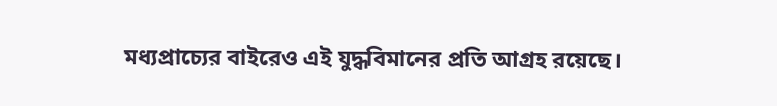মধ্যপ্রাচ্যের বাইরেও এই যুদ্ধবিমানের প্রতি আগ্রহ রয়েছে।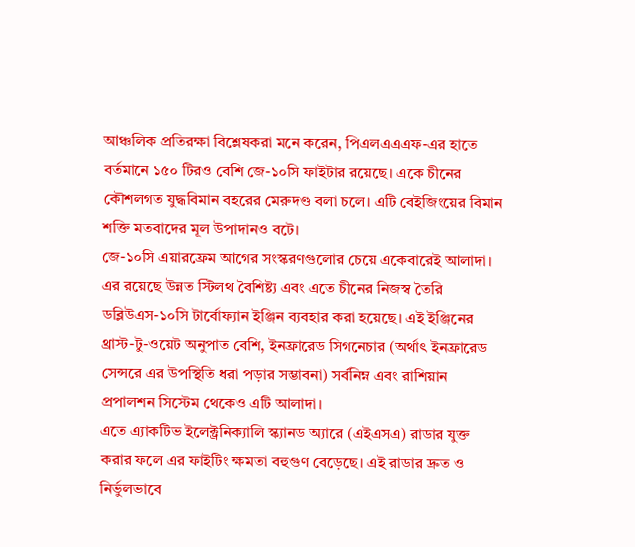আঞ্চলিক প্রতিরক্ষা বিশ্লেষকরা মনে করেন, পিএলএএএফ-এর হাতে বর্তমানে ১৫০ টিরও বেশি জে-১০সি ফাইটার রয়েছে। একে চীনের কৌশলগত যুদ্ধবিমান বহরের মেরুদণ্ড বলা চলে। এটি বেইজিংয়ের বিমান শক্তি মতবাদের মূল উপাদানও বটে।
জে-১০সি এয়ারফ্রেম আগের সংস্করণগুলোর চেয়ে একেবারেই আলাদা। এর রয়েছে উন্নত স্টিলথ বৈশিষ্ট্য এবং এতে চীনের নিজস্ব তৈরি ডব্লিউএস-১০সি টার্বোফ্যান ইঞ্জিন ব্যবহার করা হয়েছে। এই ইঞ্জিনের থ্রাস্ট-টু-ওয়েট অনুপাত বেশি, ইনফ্রারেড সিগনেচার (অর্থাৎ ইনফ্রারেড সেন্সরে এর উপস্থিতি ধরা পড়ার সম্ভাবনা) সর্বনিম্ন এবং রাশিয়ান প্রপালশন সিস্টেম থেকেও এটি আলাদা।
এতে এ্যাকটিভ ইলেক্ট্রনিক্যালি স্ক্যানড অ্যারে (এইএসএ) রাডার যুক্ত করার ফলে এর ফাইটিং ক্ষমতা বহুগুণ বেড়েছে। এই রাডার দ্রুত ও নির্ভুলভাবে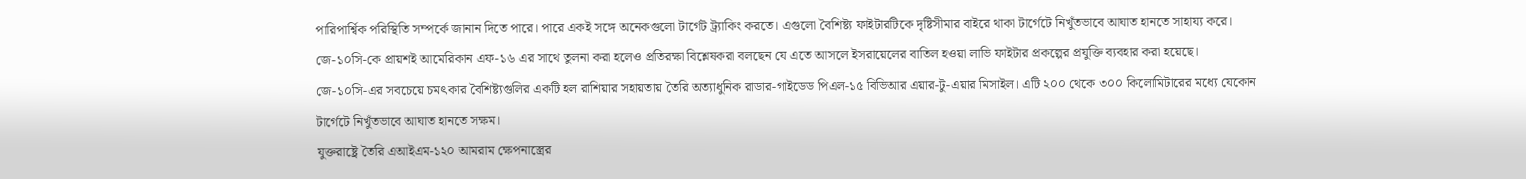পারিপার্শ্বিক পরিস্থিতি সম্পর্কে জানান দিতে পারে। পারে একই সঙ্গে অনেকগুলো টার্গেট ট্র্যাকিং করতে। এগুলো বৈশিষ্ট্য ফাইটারটিকে দৃষ্টিসীমার বাইরে থাকা টার্গেটে নিখুঁতভাবে আঘাত হানতে সাহায্য করে।
জে-১০সি-কে প্রায়শই আমেরিকান এফ-১৬ এর সাথে তুলনা করা হলেও প্রতিরক্ষা বিশ্লেষকরা বলছেন যে এতে আসলে ইসরায়েলের বাতিল হওয়া লাভি ফাইটার প্রকল্পের প্রযুক্তি ব্যবহার করা হয়েছে।
জে-১০সি-এর সবচেয়ে চমৎকার বৈশিষ্ট্যগুলির একটি হল রাশিয়ার সহায়তায় তৈরি অত্যাধুনিক রাডার-গাইডেড পিএল-১৫ বিভিআর এয়ার-টু-এয়ার মিসাইল। এটি ২০০ থেকে ৩০০ কিলোমিটারের মধ্যে যেকোন টার্গেটে নিখুঁতভাবে আঘাত হানতে সক্ষম।
যুক্তরাষ্ট্রে তৈরি এআইএম-১২০ আমরাম ক্ষেপনাস্ত্রের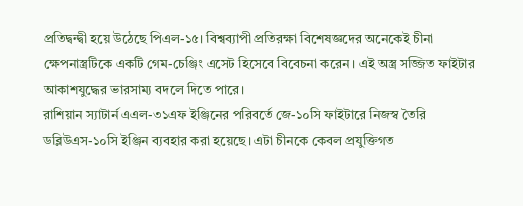প্রতিদ্বন্দ্বী হয়ে উঠেছে পিএল-১৫। বিশ্বব্যাপী প্রতিরক্ষা বিশেষজ্ঞদের অনেকেই চীনা ক্ষেপনাস্ত্রটিকে একটি গেম-চেঞ্জিং এসেট হিসেবে বিবেচনা করেন। এই অস্ত্র সজ্জিত ফাইটার আকাশযুদ্ধের ভারসাম্য বদলে দিতে পারে।
রাশিয়ান স্যাটার্ন এএল-৩১এফ ইঞ্জিনের পরিবর্তে জে-১০সি ফাইটারে নিজস্ব তৈরি ডব্লিউএস-১০সি ইঞ্জিন ব্যবহার করা হয়েছে। এটা চীনকে কেবল প্রযুক্তিগত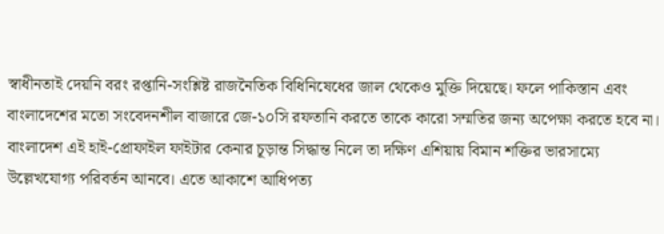স্বাধীনতাই দেয়নি বরং রপ্তানি-সংশ্লিষ্ট রাজনৈতিক বিধিনিষেধের জাল থেকেও মুক্তি দিয়েছে। ফলে পাকিস্তান এবং বাংলাদেশের মতো সংবেদনশীল বাজারে জে-১০সি রফতানি করতে তাকে কারো সম্মতির জন্য অপেক্ষা করতে হবে না।
বাংলাদেশ এই হাই-প্রোফাইল ফাইটার কেনার চূড়ান্ত সিদ্ধান্ত নিলে তা দক্ষিণ এশিয়ায় বিমান শক্তির ভারসাম্যে উল্লেখযোগ্য পরিবর্তন আনবে। এতে আকাশে আধিপত্য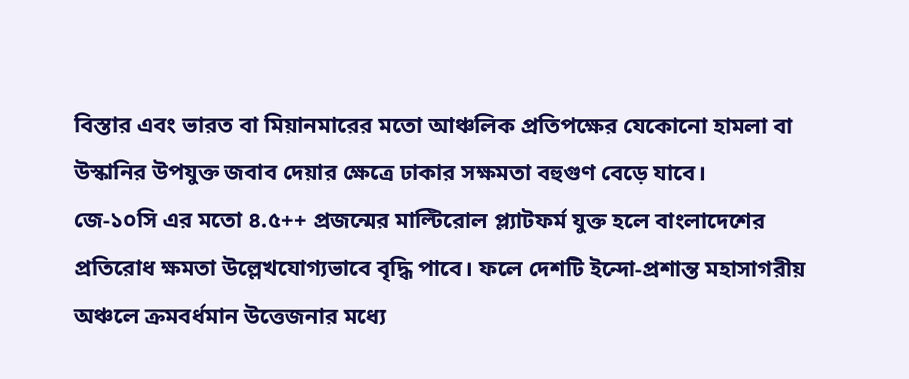বিস্তার এবং ভারত বা মিয়ানমারের মতো আঞ্চলিক প্রতিপক্ষের যেকোনো হামলা বা উস্কানির উপযুক্ত জবাব দেয়ার ক্ষেত্রে ঢাকার সক্ষমতা বহুগুণ বেড়ে যাবে।
জে-১০সি এর মতো ৪.৫++ প্রজন্মের মাল্টিরোল প্ল্যাটফর্ম যুক্ত হলে বাংলাদেশের প্রতিরোধ ক্ষমতা উল্লেখযোগ্যভাবে বৃদ্ধি পাবে। ফলে দেশটি ইন্দো-প্রশান্ত মহাসাগরীয় অঞ্চলে ক্রমবর্ধমান উত্তেজনার মধ্যে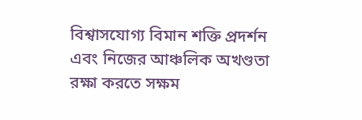বিশ্বাসযোগ্য বিমান শক্তি প্রদর্শন এবং নিজের আঞ্চলিক অখণ্ডতা রক্ষা করতে সক্ষম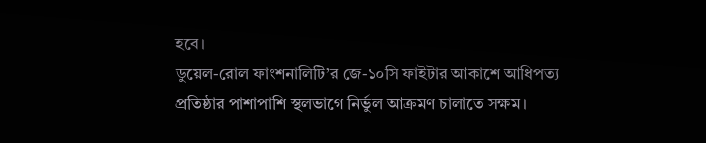হবে।
ডুয়েল-রোল ফাংশনালিটি’র জে-১০সি ফাইটার আকাশে আধিপত্য প্রতিষ্ঠার পাশাপাশি স্থলভাগে নির্ভুল আক্রমণ চালাতে সক্ষম।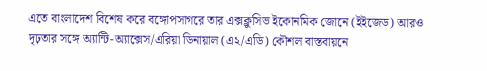এতে বাংলাদেশ বিশেষ করে বঙ্গোপসাগরে তার এক্সক্লুসিভ ইকোনমিক জোনে (ইইজেড) আরও দৃঢ়তার সঙ্গে অ্যান্টি-অ্যাক্সেস/এরিয়া ডিনায়াল (এ২/এডি) কৌশল বাস্তবায়নে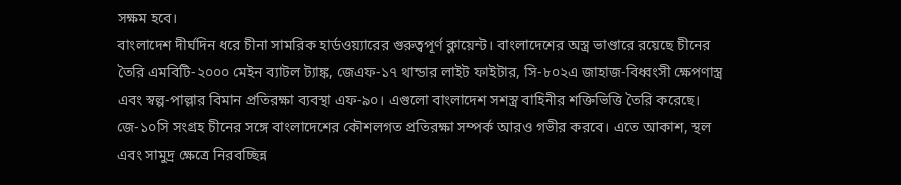সক্ষম হবে।
বাংলাদেশ দীর্ঘদিন ধরে চীনা সামরিক হার্ডওয়্যারের গুরুত্বপূর্ণ ক্লায়েন্ট। বাংলাদেশের অস্ত্র ভাণ্ডারে রয়েছে চীনের তৈরি এমবিটি-২০০০ মেইন ব্যাটল ট্যাঙ্ক, জেএফ-১৭ থান্ডার লাইট ফাইটার, সি-৮০২এ জাহাজ-বিধ্বংসী ক্ষেপণাস্ত্র এবং স্বল্প-পাল্লার বিমান প্রতিরক্ষা ব্যবস্থা এফ-৯০। এগুলো বাংলাদেশ সশস্ত্র বাহিনীর শক্তিভিত্তি তৈরি করেছে।
জে-১০সি সংগ্রহ চীনের সঙ্গে বাংলাদেশের কৌশলগত প্রতিরক্ষা সম্পর্ক আরও গভীর করবে। এতে আকাশ, স্থল এবং সামুদ্র ক্ষেত্রে নিরবচ্ছিন্ন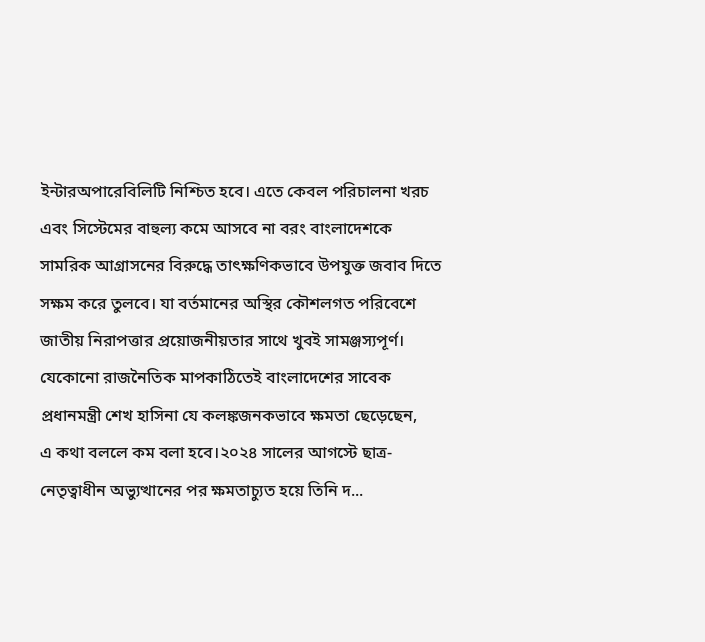ইন্টারঅপারেবিলিটি নিশ্চিত হবে। এতে কেবল পরিচালনা খরচ এবং সিস্টেমের বাহুল্য কমে আসবে না বরং বাংলাদেশকে সামরিক আগ্রাসনের বিরুদ্ধে তাৎক্ষণিকভাবে উপযুক্ত জবাব দিতে সক্ষম করে তুলবে। যা বর্তমানের অস্থির কৌশলগত পরিবেশে জাতীয় নিরাপত্তার প্রয়োজনীয়তার সাথে খুবই সামঞ্জস্যপূর্ণ।
যেকোনো রাজনৈতিক মাপকাঠিতেই বাংলাদেশের সাবেক প্রধানমন্ত্রী শেখ হাসিনা যে কলঙ্কজনকভাবে ক্ষমতা ছেড়েছেন,
এ কথা বললে কম বলা হবে।২০২৪ সালের আগস্টে ছাত্র-নেতৃত্বাধীন অভ্যুত্থানের পর ক্ষমতাচ্যুত হয়ে তিনি দ...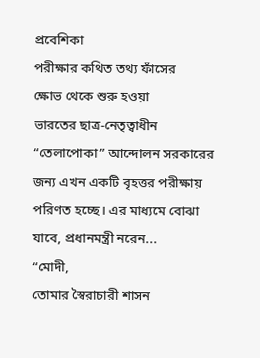প্রবেশিকা
পরীক্ষার কথিত তথ্য ফাঁসের
ক্ষোভ থেকে শুরু হওয়া
ভারতের ছাত্র-নেতৃত্বাধীন “তেলাপোকা” আন্দোলন সরকারের জন্য এখন একটি বৃহত্তর পরীক্ষায়
পরিণত হচ্ছে। এর মাধ্যমে বোঝা
যাবে, প্রধানমন্ত্রী নরেন...
“মোদী,
তোমার স্বৈরাচারী শাসন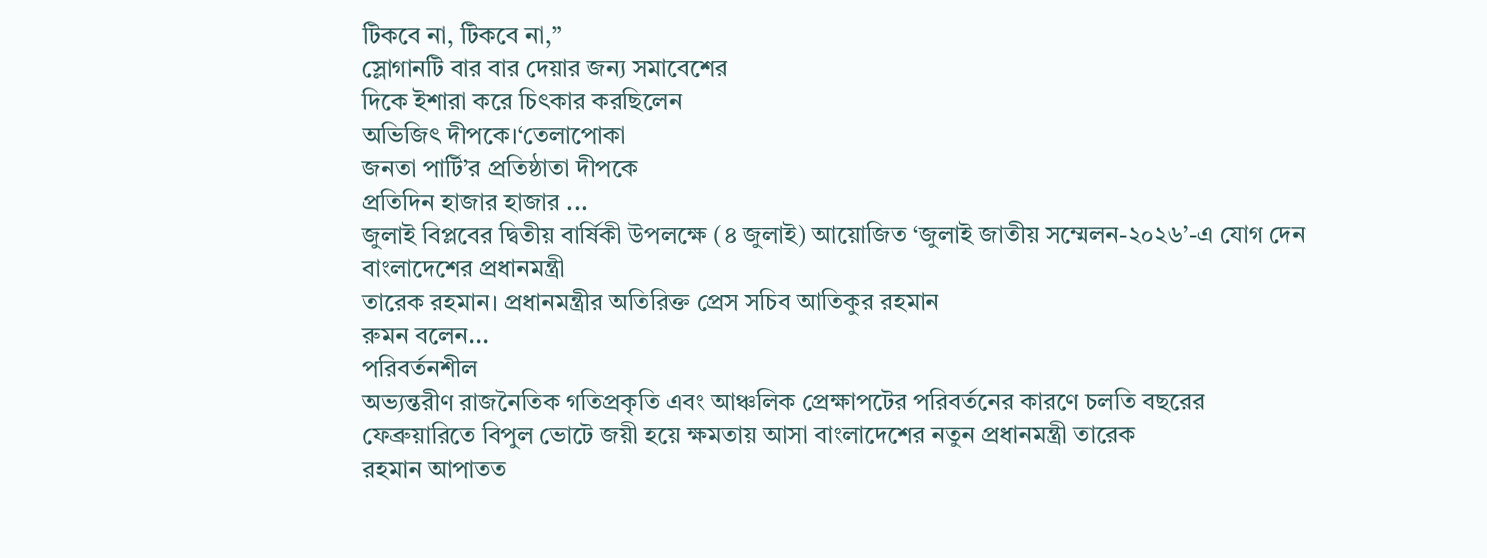টিকবে না, টিকবে না,”
স্লোগানটি বার বার দেয়ার জন্য সমাবেশের
দিকে ইশারা করে চিৎকার করছিলেন
অভিজিৎ দীপকে।‘তেলাপোকা
জনতা পার্টি’র প্রতিষ্ঠাতা দীপকে
প্রতিদিন হাজার হাজার ...
জুলাই বিপ্লবের দ্বিতীয় বার্ষিকী উপলক্ষে (৪ জুলাই) আয়োজিত ‘জুলাই জাতীয় সম্মেলন-২০২৬’-এ যোগ দেন
বাংলাদেশের প্রধানমন্ত্রী
তারেক রহমান। প্রধানমন্ত্রীর অতিরিক্ত প্রেস সচিব আতিকুর রহমান
রুমন বলেন...
পরিবর্তনশীল
অভ্যন্তরীণ রাজনৈতিক গতিপ্রকৃতি এবং আঞ্চলিক প্রেক্ষাপটের পরিবর্তনের কারণে চলতি বছরের
ফেব্রুয়ারিতে বিপুল ভোটে জয়ী হয়ে ক্ষমতায় আসা বাংলাদেশের নতুন প্রধানমন্ত্রী তারেক
রহমান আপাতত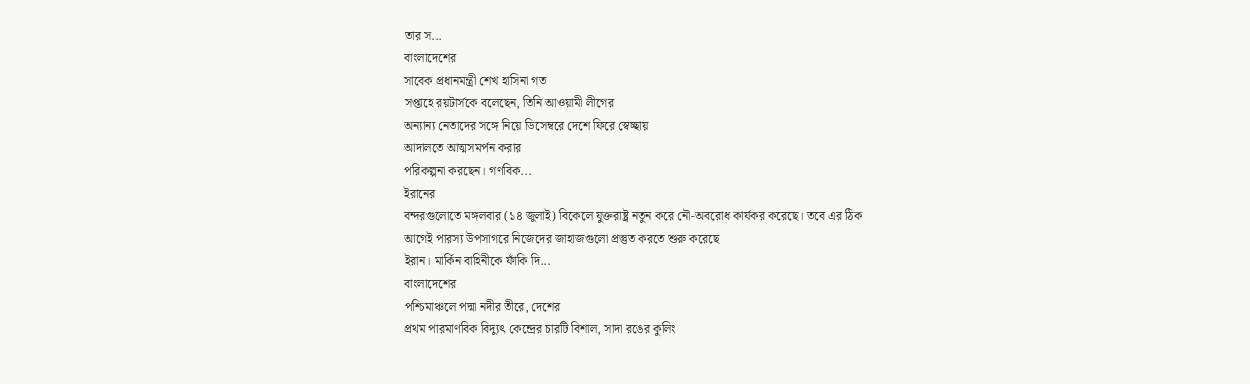তার স...
বাংলাদেশের
সাবেক প্রধানমন্ত্রী শেখ হাসিনা গত
সপ্তাহে রয়টার্সকে বলেছেন, তিনি আওয়ামী লীগের
অন্যান্য নেতাদের সঙ্গে নিয়ে ডিসেম্বরে দেশে ফিরে স্বেচ্ছায়
আদালতে আত্মসমর্পন করার
পরিকল্পনা করছেন। গণবিক...
ইরানের
বন্দরগুলোতে মঙ্গলবার (১৪ জুলাই) বিকেলে যুক্তরাষ্ট্র নতুন করে নৌ-অবরোধ কার্যকর করেছে। তবে এর ঠিক
আগেই পারস্য উপসাগরে নিজেদের জাহাজগুলো প্রস্তুত করতে শুরু করেছে
ইরান। মার্কিন বাহিনীকে ফাঁকি দি...
বাংলাদেশের
পশ্চিমাঞ্চলে পদ্মা নদীর তীরে, দেশের
প্রথম পারমাণবিক বিদ্যুৎ কেন্দ্রের চারটি বিশাল, সাদা রঙের কুলিং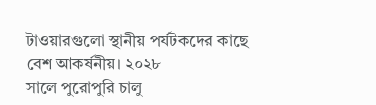টাওয়ারগুলো স্থানীয় পর্যটকদের কাছে বেশ আকর্ষনীয়। ২০২৮
সালে পুরোপুরি চালু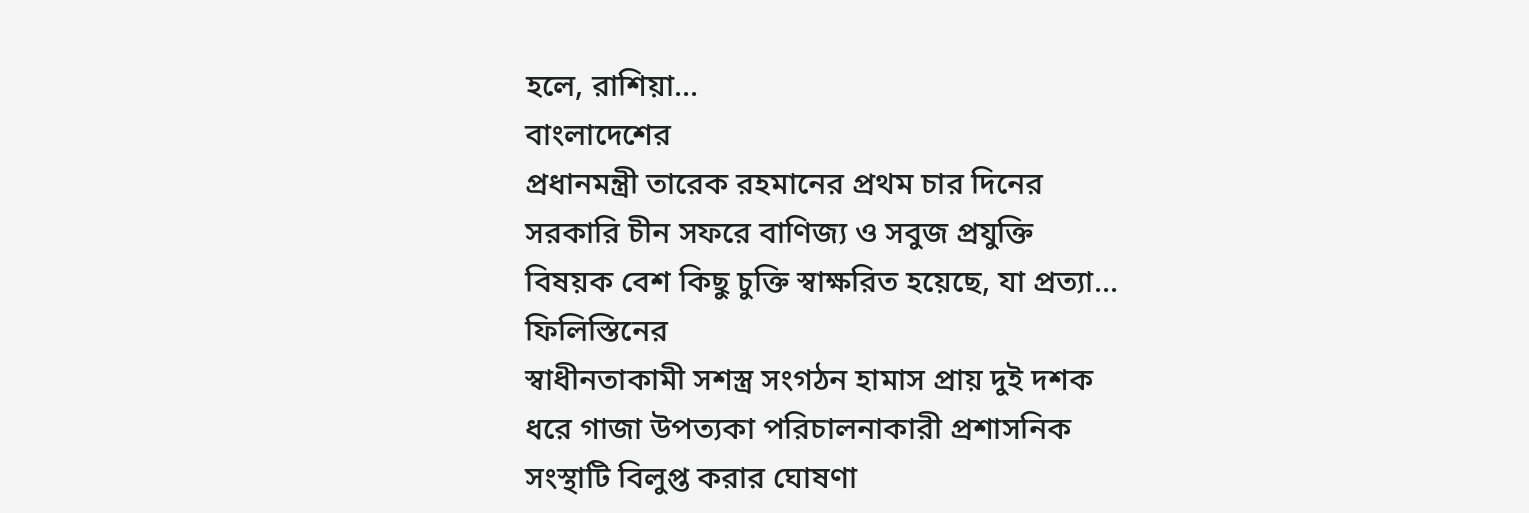হলে, রাশিয়া...
বাংলাদেশের
প্রধানমন্ত্রী তারেক রহমানের প্রথম চার দিনের সরকারি চীন সফরে বাণিজ্য ও সবুজ প্রযুক্তি
বিষয়ক বেশ কিছু চুক্তি স্বাক্ষরিত হয়েছে, যা প্রত্যা...
ফিলিস্তিনের
স্বাধীনতাকামী সশস্ত্র সংগঠন হামাস প্রায় দুই দশক ধরে গাজা উপত্যকা পরিচালনাকারী প্রশাসনিক
সংস্থাটি বিলুপ্ত করার ঘোষণা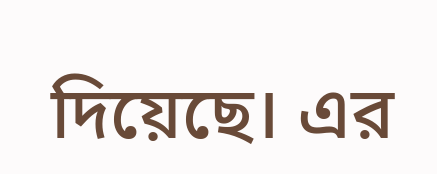দিয়েছে। এর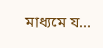মাধ্যমে য...